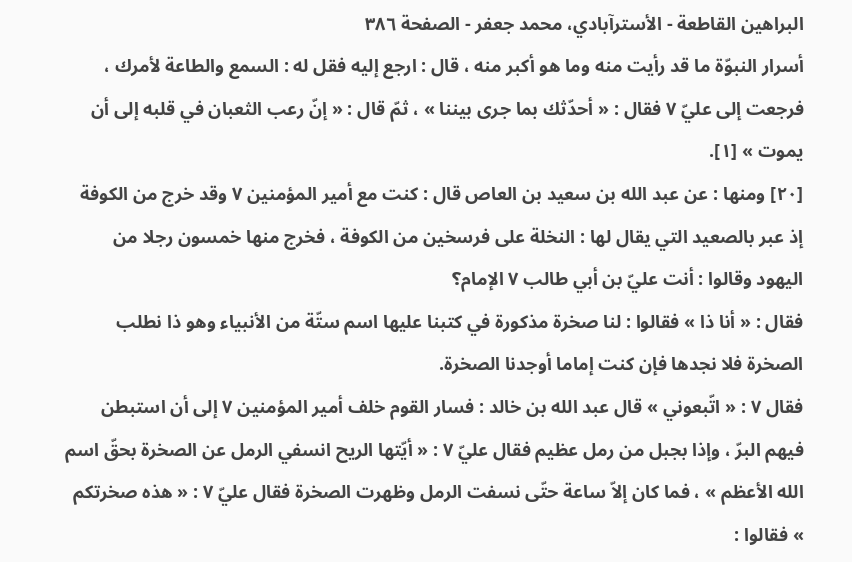البراهين القاطعة - الأسترآبادي، محمد جعفر - الصفحة ٣٨٦
أسرار النبوّة ما قد رأيت منه وما هو أكبر منه ، قال : ارجع إليه فقل له : السمع والطاعة لأمرك ، فرجعت إلى عليّ ٧ فقال : « أحدّثك بما جرى بيننا » ، ثمّ قال : « إنّ رعب الثعبان في قلبه إلى أن يموت » [١].
[٢٠] ومنها : عن عبد الله بن سعيد بن العاص قال : كنت مع أمير المؤمنين ٧ وقد خرج من الكوفة إذ عبر بالصعيد التي يقال لها : النخلة على فرسخين من الكوفة ، فخرج منها خمسون رجلا من اليهود وقالوا : أنت عليّ بن أبي طالب ٧ الإمام؟
فقال : « أنا ذا » فقالوا : لنا صخرة مذكورة في كتبنا عليها اسم ستّة من الأنبياء وهو ذا نطلب الصخرة فلا نجدها فإن كنت إماما أوجدنا الصخرة.
فقال ٧ : « اتّبعوني » قال عبد الله بن خالد : فسار القوم خلف أمير المؤمنين ٧ إلى أن استبطن فيهم البرّ ، وإذا بجبل من رمل عظيم فقال عليّ ٧ : « أيّتها الريح انسفي الرمل عن الصخرة بحقّ اسم الله الأعظم » ، فما كان إلاّ ساعة حتّى نسفت الرمل وظهرت الصخرة فقال عليّ ٧ : « هذه صخرتكم » فقالوا :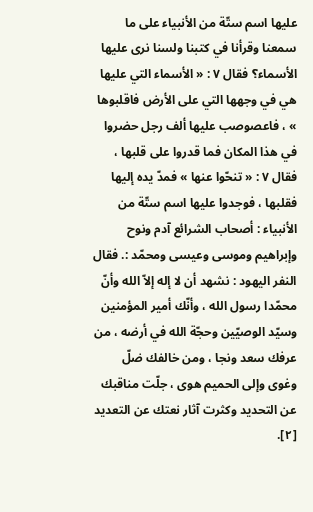عليها اسم ستّة من الأنبياء على ما سمعنا وقرأنا في كتبنا ولسنا نرى عليها الأسماء؟ فقال ٧ : « الأسماء التي عليها هي في وجهها التي على الأرض فاقلبوها » ، فاعصوصب عليها ألف رجل حضروا في هذا المكان فما قدروا على قلبها ، فقال ٧ : « تنحّوا عنها » فمدّ يده إليها فقلبها ، فوجدوا عليها اسم ستّة من الأنبياء : أصحاب الشرائع آدم ونوح وإبراهيم وموسى وعيسى ومحمّد :. فقال النفر اليهود : نشهد أن لا إله إلاّ الله وأنّ محمّدا رسول الله ، وأنّك أمير المؤمنين وسيّد الوصيّين وحجّة الله في أرضه ، من عرفك سعد ونجا ، ومن خالفك ضلّ وغوى وإلى الحميم هوى ، جلّت مناقبك عن التحديد وكثرت آثار نعتك عن التعديد [٢].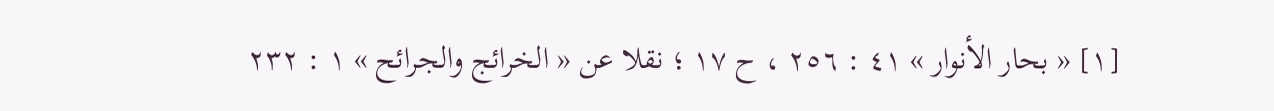[١] « بحار الأنوار » ٤١ : ٢٥٦ ، ح ١٧ ؛ نقلا عن « الخرائج والجرائح » ١ : ٢٣٢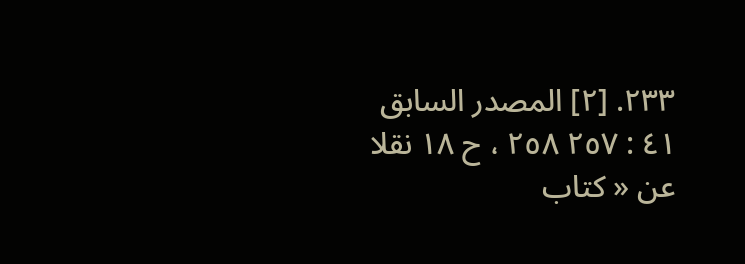٢٣٣. [٢] المصدر السابق ٤١ : ٢٥٧ ٢٥٨ ، ح ١٨ نقلا عن « كتاب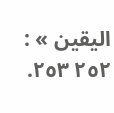اليقين » : ٢٥٢ ٢٥٣.